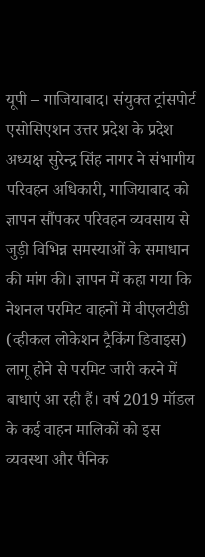यूपी – गाजियाबाद। संयुक्त ट्रांसपोर्ट एसोसिएशन उत्तर प्रदेश के प्रदेश अध्यक्ष सुरेन्द्र सिंह नागर ने संभागीय परिवहन अधिकारी, गाजियाबाद को ज्ञापन सौंपकर परिवहन व्यवसाय से जुड़ी विभिन्न समस्याओं के समाधान की मांग की। ज्ञापन में कहा गया कि नेशनल परमिट वाहनों में वीएलटीडी (व्हीकल लोकेशन ट्रैकिंग डिवाइस) लागू होने से परमिट जारी करने में बाधाएं आ रही हैं। वर्ष 2019 मॉडल के कई वाहन मालिकों को इस व्यवस्था और पैनिक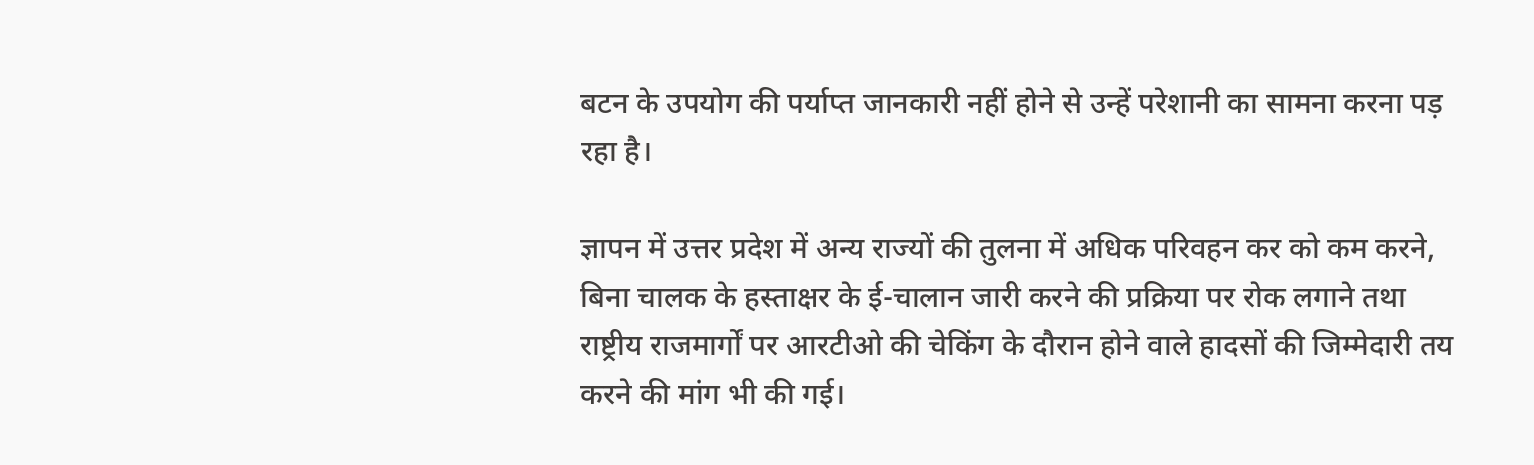बटन के उपयोग की पर्याप्त जानकारी नहीं होने से उन्हें परेशानी का सामना करना पड़ रहा है।

ज्ञापन में उत्तर प्रदेश में अन्य राज्यों की तुलना में अधिक परिवहन कर को कम करने, बिना चालक के हस्ताक्षर के ई-चालान जारी करने की प्रक्रिया पर रोक लगाने तथा राष्ट्रीय राजमार्गों पर आरटीओ की चेकिंग के दौरान होने वाले हादसों की जिम्मेदारी तय करने की मांग भी की गई।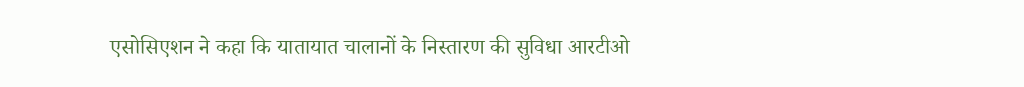एसोसिएशन ने कहा कि यातायात चालानों के निस्तारण की सुविधा आरटीओ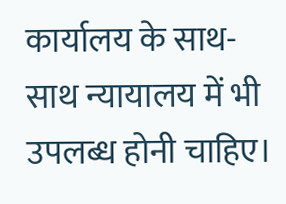कार्यालय के साथ-साथ न्यायालय में भी उपलब्ध होनी चाहिए।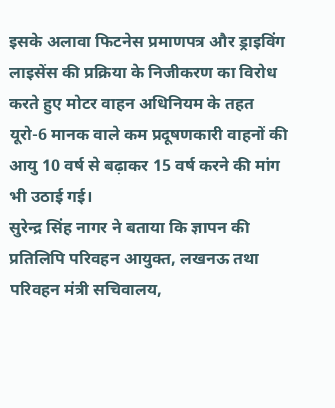इसके अलावा फिटनेस प्रमाणपत्र और ड्राइविंग लाइसेंस की प्रक्रिया के निजीकरण का विरोध करते हुए मोटर वाहन अधिनियम के तहत यूरो-6 मानक वाले कम प्रदूषणकारी वाहनों की आयु 10 वर्ष से बढ़ाकर 15 वर्ष करने की मांग भी उठाई गई।
सुरेन्द्र सिंह नागर ने बताया कि ज्ञापन की प्रतिलिपि परिवहन आयुक्त, लखनऊ तथा परिवहन मंत्री सचिवालय,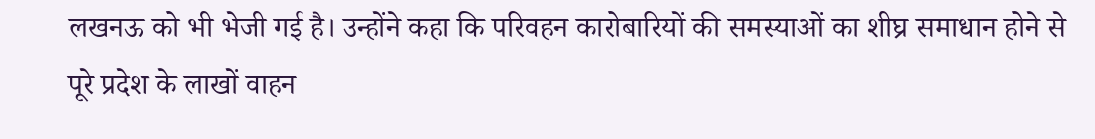लखनऊ को भी भेजी गई है। उन्होंने कहा कि परिवहन कारोबारियों की समस्याओं का शीघ्र समाधान होने से पूरे प्रदेश के लाखों वाहन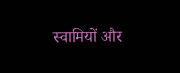स्वामियों और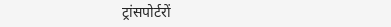ट्रांसपोर्टरों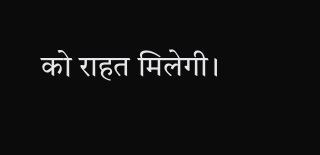को राहत मिलेगी।